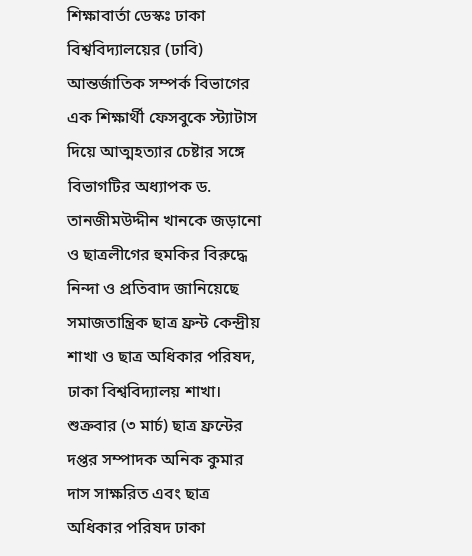শিক্ষাবার্তা ডেস্কঃ ঢাকা বিশ্ববিদ্যালয়ের (ঢাবি) আন্তর্জাতিক সম্পর্ক বিভাগের এক শিক্ষার্থী ফেসবুকে স্ট্যাটাস দিয়ে আত্মহত্যার চেষ্টার সঙ্গে বিভাগটির অধ্যাপক ড. তানজীমউদ্দীন খানকে জড়ানো ও ছাত্রলীগের হুমকির বিরুদ্ধে নিন্দা ও প্রতিবাদ জানিয়েছে সমাজতান্ত্রিক ছাত্র ফ্রন্ট কেন্দ্রীয় শাখা ও ছাত্র অধিকার পরিষদ, ঢাকা বিশ্ববিদ্যালয় শাখা।
শুক্রবার (৩ মার্চ) ছাত্র ফ্রন্টের দপ্তর সম্পাদক অনিক কুমার দাস সাক্ষরিত এবং ছাত্র অধিকার পরিষদ ঢাকা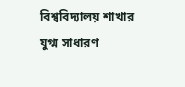বিশ্ববিদ্যালয় শাখার যুগ্ম সাধারণ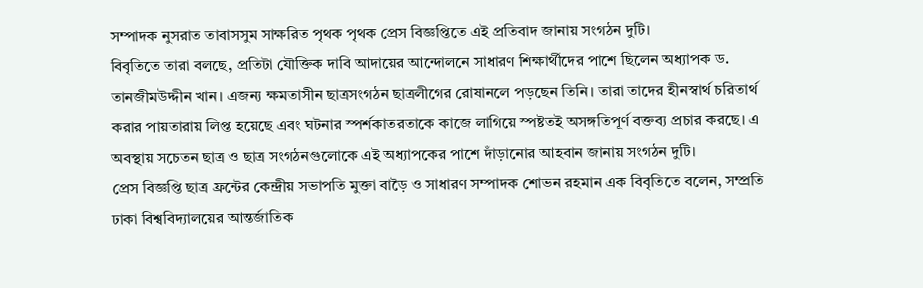সম্পাদক নুসরাত তাবাসসুম সাক্ষরিত পৃথক পৃথক প্রেস বিজ্ঞপ্তিতে এই প্রতিবাদ জানায় সংগঠন দুটি।
বিবৃতিতে তারা বলছে, প্রতিটা যৌক্তিক দাবি আদায়ের আন্দোলনে সাধারণ শিক্ষার্থীদের পাশে ছিলেন অধ্যাপক ড. তানজীমউদ্দীন খান। এজন্য ক্ষমতাসীন ছাত্রসংগঠন ছাত্রলীগের রোষানলে পড়ছেন তিনি। তারা তাদের হীনস্বার্থ চরিতার্থ করার পায়তারায় লিপ্ত হয়েছে এবং ঘটনার স্পর্শকাতরতাকে কাজে লাগিয়ে স্পষ্টতই অসঙ্গতিপূর্ণ বক্তব্য প্রচার করছে। এ অবস্থায় সচেতন ছাত্র ও ছাত্র সংগঠনগুলোকে এই অধ্যাপকের পাশে দাঁড়ানোর আহবান জানায় সংগঠন দুটি।
প্রেস বিজ্ঞপ্তি ছাত্র ফ্রন্টের কেন্দ্রীয় সভাপতি মুক্তা বাড়ৈ ও সাধারণ সম্পাদক শোভন রহমান এক বিবৃতিতে বলেন, সম্প্রতি ঢাকা বিশ্ববিদ্যালয়ের আন্তর্জাতিক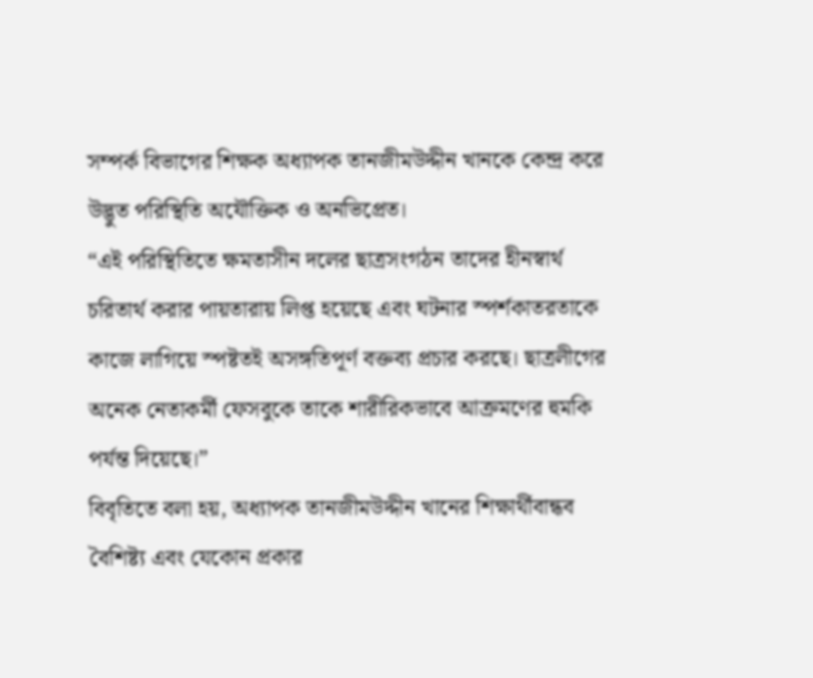সম্পর্ক বিভাগের শিক্ষক অধ্যাপক তানজীমউদ্দীন খানকে কেন্দ্র করে উদ্ভুত পরিস্থিতি অযৌক্তিক ও অনভিপ্রেত।
“এই পরিস্থিতিতে ক্ষমতাসীন দলের ছাত্রসংগঠন তাদের হীনস্বার্থ চরিতার্থ করার পায়তারায় লিপ্ত হয়েছে এবং ঘটনার স্পর্শকাতরতাকে কাজে লাগিয়ে স্পষ্টতই অসঙ্গতিপূর্ণ বক্তব্য প্রচার করছে। ছাত্রলীগের অনেক নেতাকর্মী ফেসবুকে তাকে শারীরিকভাবে আক্রমণের হুমকি পর্যন্ত দিয়েছে।”
বিবৃতিতে বলা হয়, অধ্যাপক তানজীমউদ্দীন খানের শিক্ষার্থীবান্ধব বৈশিষ্ট্য এবং যেকোন প্রকার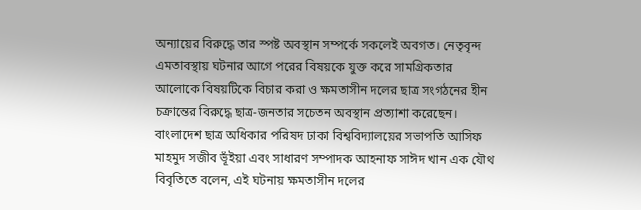অন্যায়ের বিরুদ্ধে তার স্পষ্ট অবস্থান সম্পর্কে সকলেই অবগত। নেতৃবৃন্দ এমতাবস্থায় ঘটনার আগে পরের বিষয়কে যুক্ত করে সামগ্রিকতার আলোকে বিষয়টিকে বিচার করা ও ক্ষমতাসীন দলের ছাত্র সংগঠনের হীন চক্রান্তের বিরুদ্ধে ছাত্র-জনতার সচেতন অবস্থান প্রত্যাশা করেছেন।
বাংলাদেশ ছাত্র অধিকার পরিষদ ঢাকা বিশ্ববিদ্যালয়ের সভাপতি আসিফ মাহমুদ সজীব ভূঁইয়া এবং সাধারণ সম্পাদক আহনাফ সাঈদ খান এক যৌথ বিবৃতিতে বলেন, এই ঘটনায় ক্ষমতাসীন দলের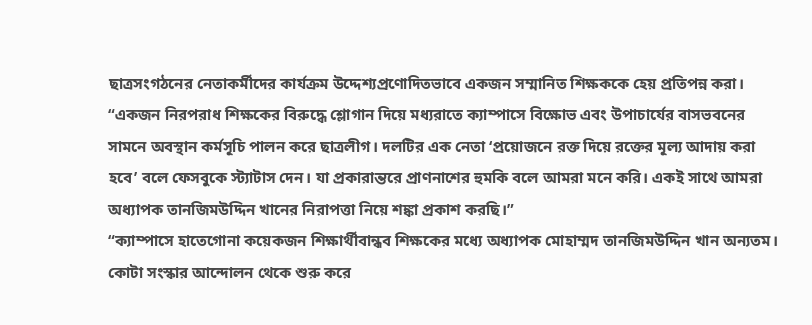ছাত্রসংগঠনের নেতাকর্মীদের কার্যক্রম উদ্দেশ্যপ্রণোদিতভাবে একজন সম্মানিত শিক্ষককে হেয় প্রতিপন্ন করা।
“একজন নিরপরাধ শিক্ষকের বিরুদ্ধে শ্লোগান দিয়ে মধ্যরাতে ক্যাম্পাসে বিক্ষোভ এবং উপাচার্যের বাসভবনের সামনে অবস্থান কর্মসূচি পালন করে ছাত্রলীগ। দলটির এক নেতা ‘প্রয়োজনে রক্ত দিয়ে রক্তের মূল্য আদায় করা হবে’ বলে ফেসবুকে স্ট্যাটাস দেন। যা প্রকারান্তরে প্রাণনাশের হুমকি বলে আমরা মনে করি। একই সাথে আমরা অধ্যাপক তানজিমউদ্দিন খানের নিরাপত্তা নিয়ে শঙ্কা প্রকাশ করছি।”
“ক্যাম্পাসে হাতেগোনা কয়েকজন শিক্ষার্থীবান্ধব শিক্ষকের মধ্যে অধ্যাপক মোহাম্মদ তানজিমউদ্দিন খান অন্যতম। কোটা সংস্কার আন্দোলন থেকে শুরু করে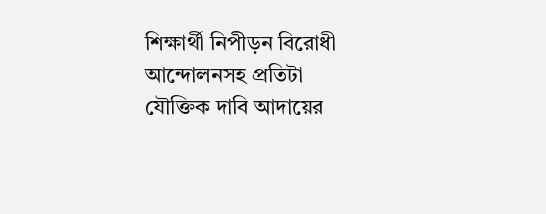শিক্ষার্থী নিপীড়ন বিরোধী আন্দোলনসহ প্রতিটা যৌক্তিক দাবি আদায়ের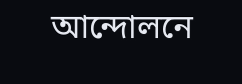আন্দোলনে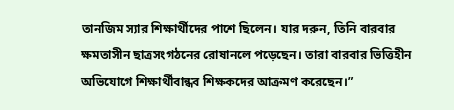তানজিম স্যার শিক্ষার্থীদের পাশে ছিলেন। যার দরুন, তিনি বারবার ক্ষমতাসীন ছাত্রসংগঠনের রোষানলে পড়েছেন। তারা বারবার ভিত্তিহীন অভিযোগে শিক্ষার্থীবান্ধব শিক্ষকদের আক্রমণ করেছেন।”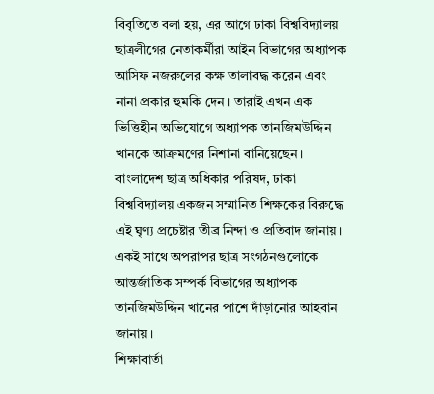বিবৃতিতে বলা হয়, এর আগে ঢাকা বিশ্ববিদ্যালয় ছাত্রলীগের নেতাকর্মীরা আইন বিভাগের অধ্যাপক আসিফ নজরুলের কক্ষ তালাবদ্ধ করেন এবং নানা প্রকার হুমকি দেন। তারাই এখন এক ভিত্তিহীন অভিযোগে অধ্যাপক তানজিমউদ্দিন খানকে আক্রমণের নিশানা বানিয়েছেন। বাংলাদেশ ছাত্র অধিকার পরিষদ, ঢাকা বিশ্ববিদ্যালয় একজন সম্মানিত শিক্ষকের বিরুদ্ধে এই ঘৃণ্য প্রচেষ্টার তীব্র নিন্দা ও প্রতিবাদ জানায়। একই সাথে অপরাপর ছাত্র সংগঠনগুলোকে আন্তর্জাতিক সম্পর্ক বিভাগের অধ্যাপক তানজিমউদ্দিন খানের পাশে দাঁড়ানোর আহবান জানায়।
শিক্ষাবার্তা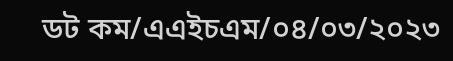ডট কম/এএইচএম/০৪/০৩/২০২৩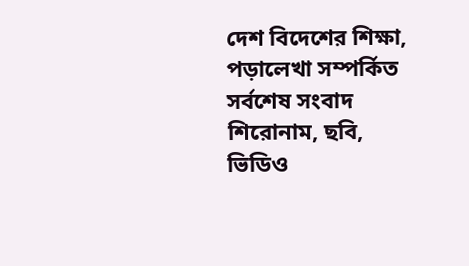দেশ বিদেশের শিক্ষা, পড়ালেখা সম্পর্কিত সর্বশেষ সংবাদ শিরোনাম, ছবি, ভিডিও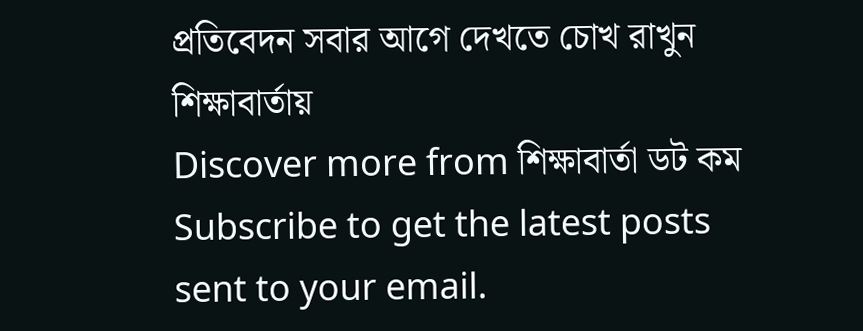প্রতিবেদন সবার আগে দেখতে চোখ রাখুন শিক্ষাবার্তায়
Discover more from শিক্ষাবার্তা ডট কম
Subscribe to get the latest posts sent to your email.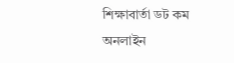শিক্ষাবার্তা ডট কম অনলাইন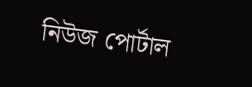নিউজ পোর্টাল